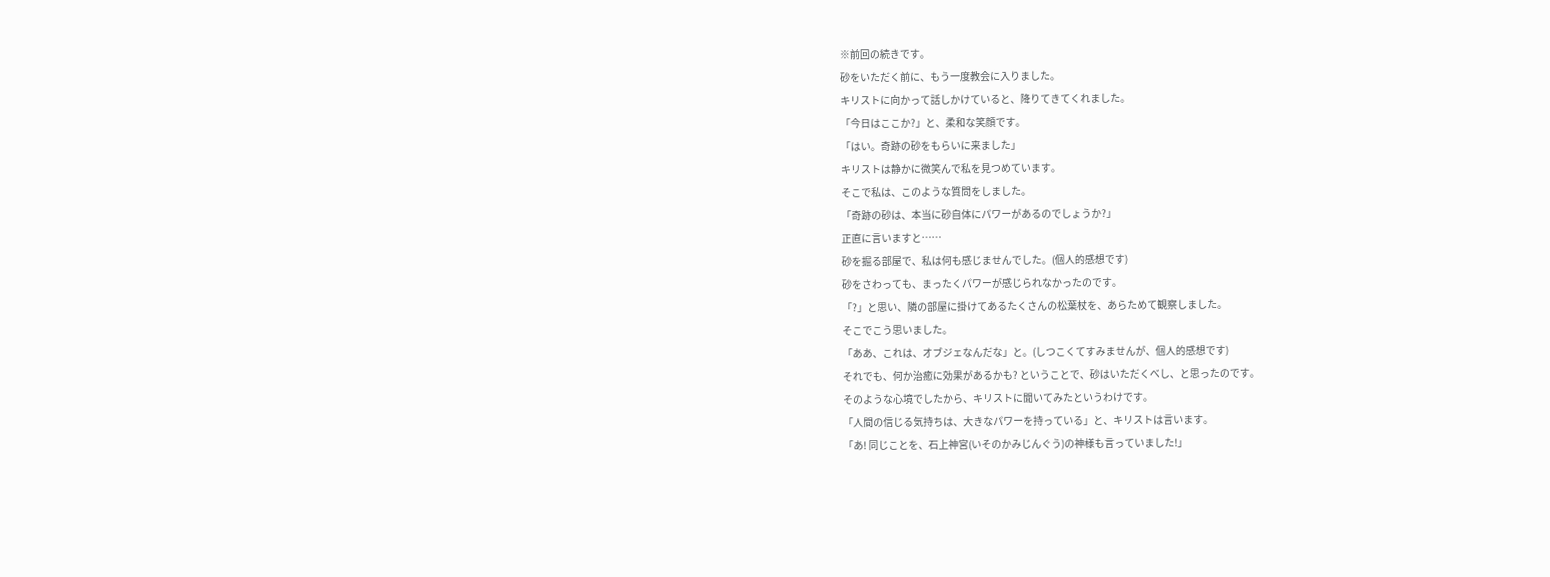※前回の続きです。
砂をいただく前に、もう一度教会に入りました。
キリストに向かって話しかけていると、降りてきてくれました。
「今日はここか?」と、柔和な笑顔です。
「はい。奇跡の砂をもらいに来ました」
キリストは静かに微笑んで私を見つめています。
そこで私は、このような質問をしました。
「奇跡の砂は、本当に砂自体にパワーがあるのでしょうか?」
正直に言いますと……
砂を掘る部屋で、私は何も感じませんでした。(個人的感想です)
砂をさわっても、まったくパワーが感じられなかったのです。
「?」と思い、隣の部屋に掛けてあるたくさんの松葉杖を、あらためて観察しました。
そこでこう思いました。
「ああ、これは、オブジェなんだな」と。(しつこくてすみませんが、個人的感想です)
それでも、何か治癒に効果があるかも? ということで、砂はいただくべし、と思ったのです。
そのような心境でしたから、キリストに聞いてみたというわけです。
「人間の信じる気持ちは、大きなパワーを持っている」と、キリストは言います。
「あ! 同じことを、石上神宮(いそのかみじんぐう)の神様も言っていました!」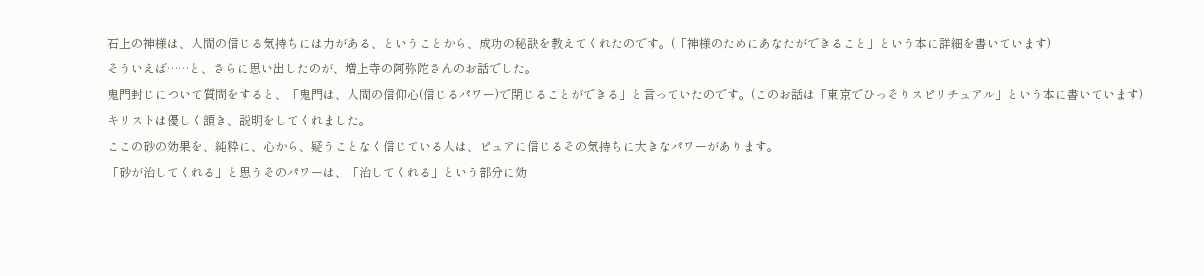石上の神様は、人間の信じる気持ちには力がある、ということから、成功の秘訣を教えてくれたのです。(「神様のためにあなたができること」という本に詳細を書いています)
そういえば……と、さらに思い出したのが、増上寺の阿弥陀さんのお話でした。
鬼門封じについて質問をすると、「鬼門は、人間の信仰心(信じるパワー)で閉じることができる」と言っていたのです。(このお話は「東京でひっそりスピリチュアル」という本に書いています)
キリストは優しく頷き、説明をしてくれました。
ここの砂の効果を、純粋に、心から、疑うことなく信じている人は、ピュアに信じるその気持ちに大きなパワーがあります。
「砂が治してくれる」と思うそのパワーは、「治してくれる」という部分に効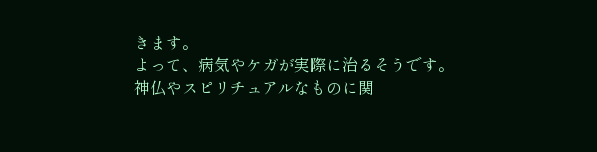きます。
よって、病気やケガが実際に治るそうです。
神仏やスピリチュアルなものに関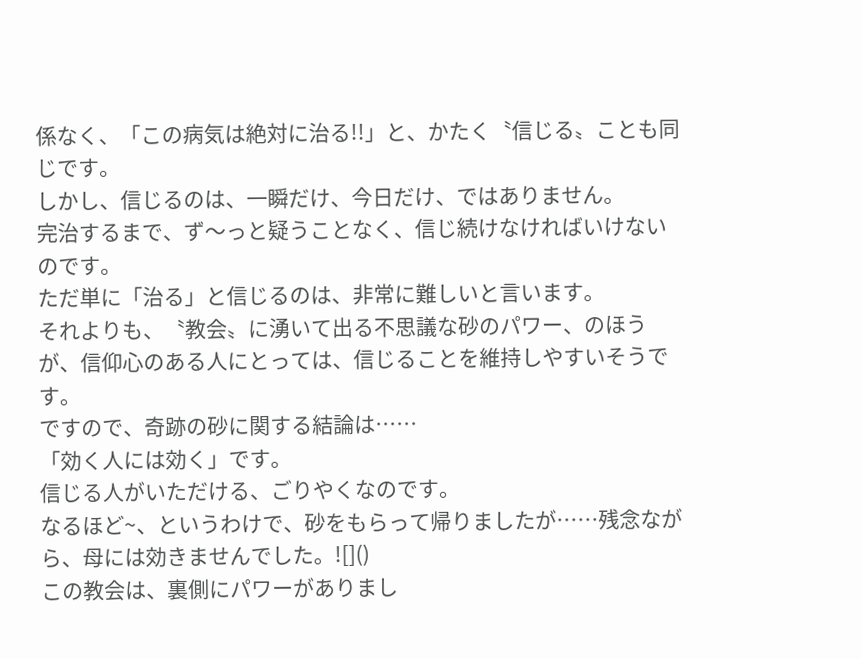係なく、「この病気は絶対に治る!!」と、かたく〝信じる〟ことも同じです。
しかし、信じるのは、一瞬だけ、今日だけ、ではありません。
完治するまで、ず〜っと疑うことなく、信じ続けなければいけないのです。
ただ単に「治る」と信じるのは、非常に難しいと言います。
それよりも、〝教会〟に湧いて出る不思議な砂のパワー、のほうが、信仰心のある人にとっては、信じることを維持しやすいそうです。
ですので、奇跡の砂に関する結論は……
「効く人には効く」です。
信じる人がいただける、ごりやくなのです。
なるほど~、というわけで、砂をもらって帰りましたが……残念ながら、母には効きませんでした。![]()
この教会は、裏側にパワーがありまし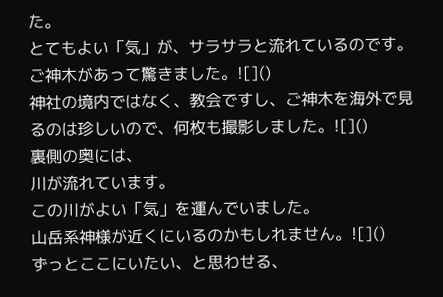た。
とてもよい「気」が、サラサラと流れているのです。
ご神木があって驚きました。![]()
神社の境内ではなく、教会ですし、ご神木を海外で見るのは珍しいので、何枚も撮影しました。![]()
裏側の奥には、
川が流れています。
この川がよい「気」を運んでいました。
山岳系神様が近くにいるのかもしれません。![]()
ずっとここにいたい、と思わせる、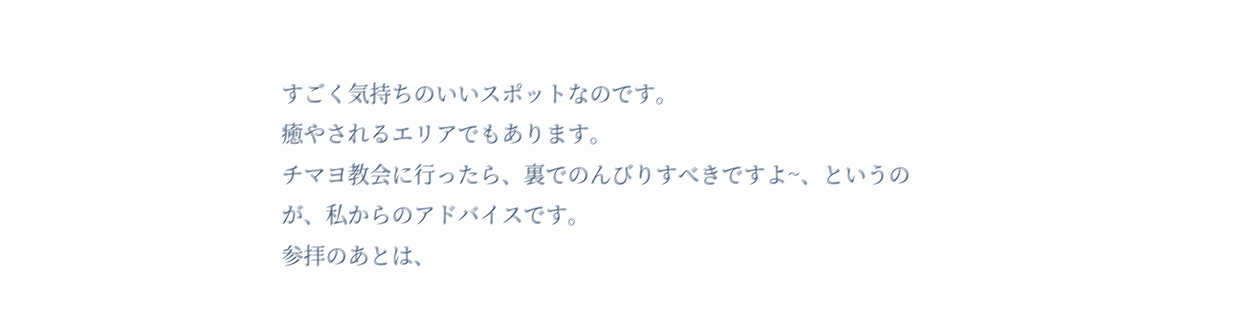すごく気持ちのいいスポットなのです。
癒やされるエリアでもあります。
チマヨ教会に行ったら、裏でのんびりすべきですよ~、というのが、私からのアドバイスです。
参拝のあとは、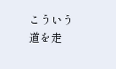こういう道を走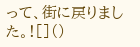って、街に戻りました。![]()